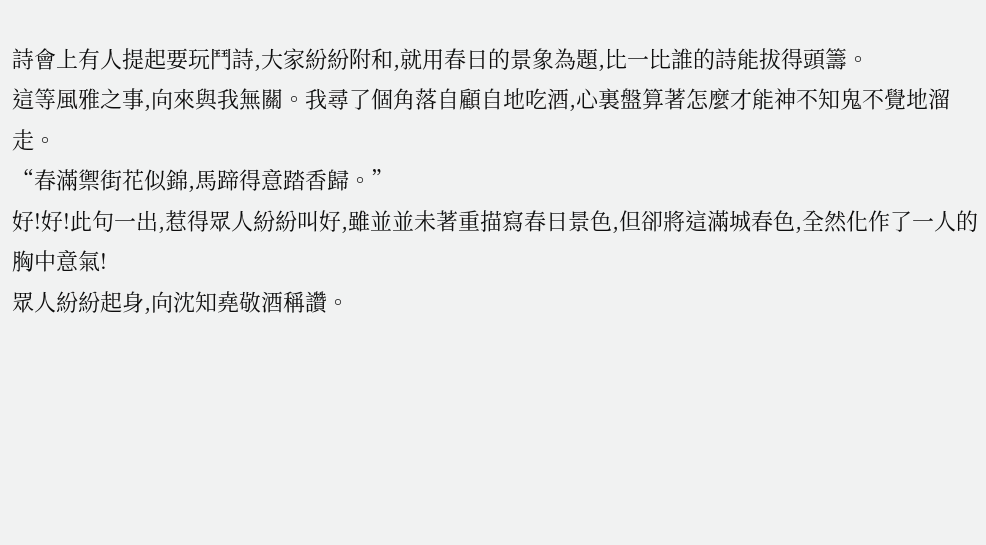詩會上有人提起要玩鬥詩,大家紛紛附和,就用春日的景象為題,比一比誰的詩能拔得頭籌。
這等風雅之事,向來與我無關。我尋了個角落自顧自地吃酒,心裏盤算著怎麼才能神不知鬼不覺地溜走。
“春滿禦街花似錦,馬蹄得意踏香歸。”
好!好!此句一出,惹得眾人紛紛叫好,雖並並未著重描寫春日景色,但卻將這滿城春色,全然化作了一人的胸中意氣!
眾人紛紛起身,向沈知堯敬酒稱讚。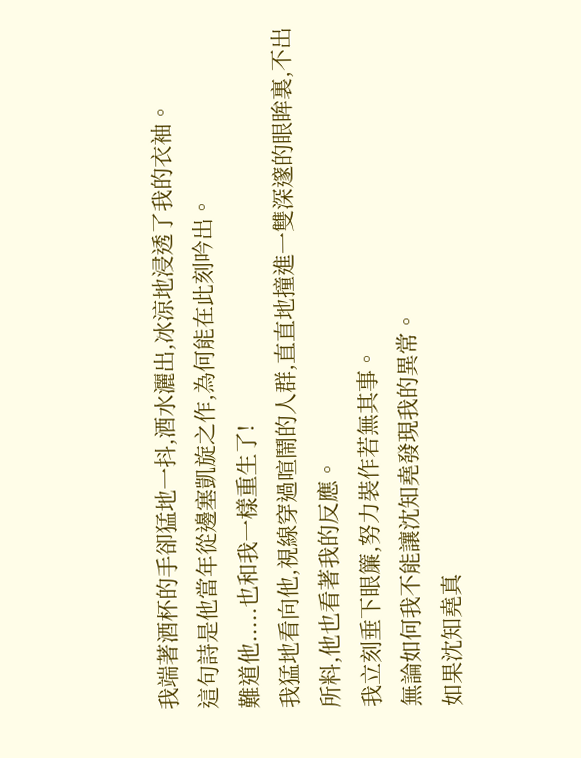我端著酒杯的手卻猛地一抖,酒水灑出,冰涼地浸透了我的衣袖。
這句詩是他當年從邊塞凱旋之作,為何能在此刻吟出。
難道他.....也和我一樣重生了!
我猛地看向他,視線穿過喧鬧的人群,直直地撞進一雙深邃的眼眸裏,不出所料,他也看著我的反應。
我立刻垂下眼簾,努力裝作若無其事。
無論如何我不能讓沈知堯發現我的異常。
如果沈知堯真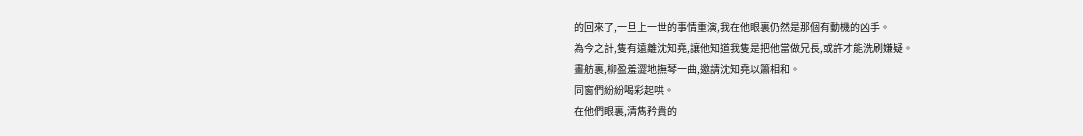的回來了,一旦上一世的事情重演,我在他眼裏仍然是那個有動機的凶手。
為今之計,隻有遠離沈知堯,讓他知道我隻是把他當做兄長,或許才能洗刷嫌疑。
畫舫裏,柳盈羞澀地撫琴一曲,邀請沈知堯以簫相和。
同窗們紛紛喝彩起哄。
在他們眼裏,清雋矜貴的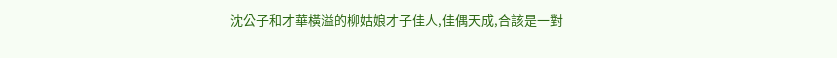沈公子和才華橫溢的柳姑娘才子佳人,佳偶天成,合該是一對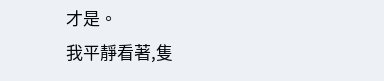才是。
我平靜看著,隻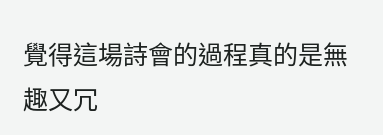覺得這場詩會的過程真的是無趣又冗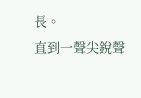長。
直到一聲尖銳聲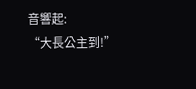音響起:
“大長公主到!”